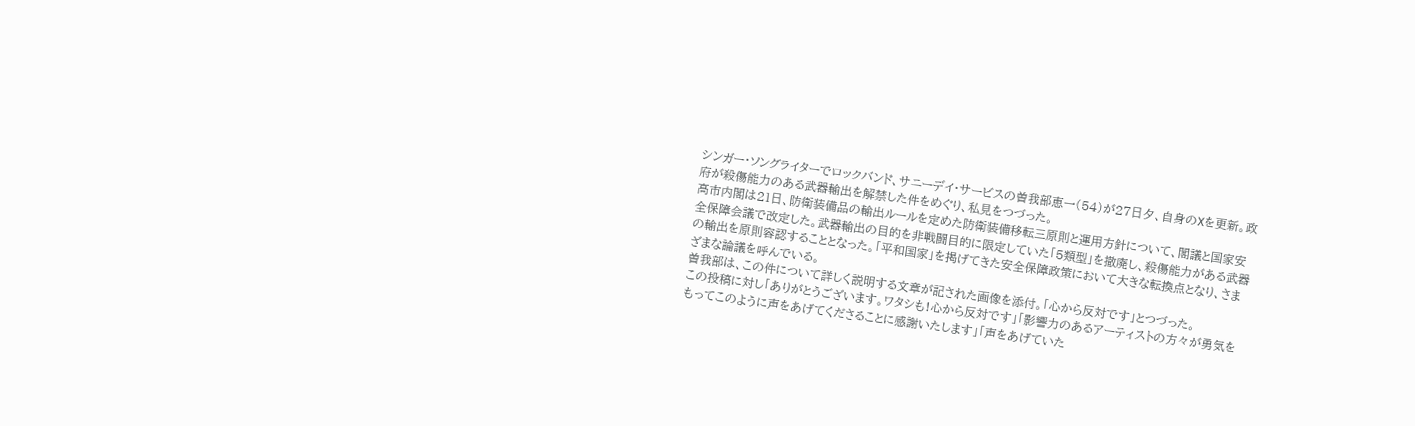シンガー・ソングライターでロックバンド、サニーデイ・サービスの曽我部恵一(54)が27日夕、自身のXを更新。政府が殺傷能力のある武器輸出を解禁した件をめぐり、私見をつづった。
高市内閣は21日、防衛装備品の輸出ルールを定めた防衛装備移転三原則と運用方針について、閣議と国家安全保障会議で改定した。武器輸出の目的を非戦闘目的に限定していた「5類型」を撤廃し、殺傷能力がある武器の輸出を原則容認することとなった。「平和国家」を掲げてきた安全保障政策において大きな転換点となり、さまざまな論議を呼んでいる。
曽我部は、この件について詳しく説明する文章が記された画像を添付。「心から反対です」とつづった。
この投稿に対し「ありがとうございます。ワタシも!心から反対です」「影響力のあるアーティストの方々が勇気をもってこのように声をあげてくださることに感謝いたします」「声をあげていた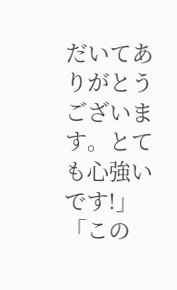だいてありがとうございます。とても心強いです!」「この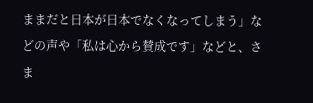ままだと日本が日本でなくなってしまう」などの声や「私は心から賛成です」などと、さま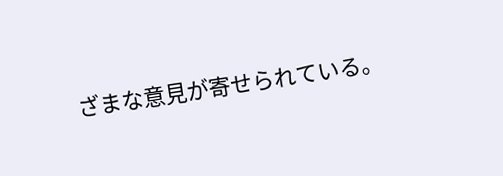ざまな意見が寄せられている。